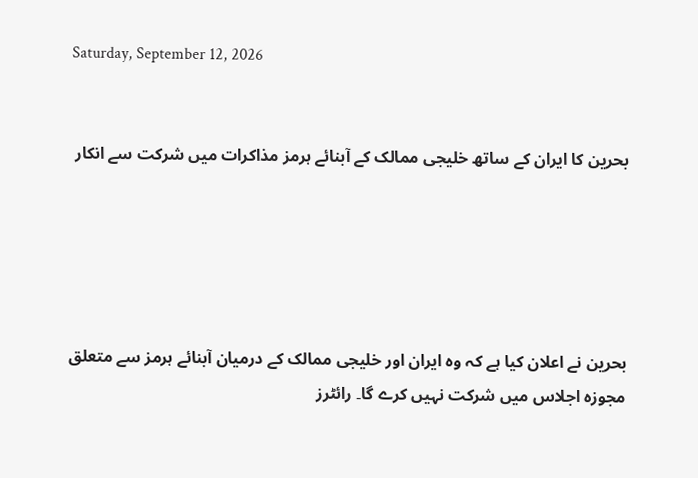Saturday, September 12, 2026


بحرین کا ایران کے ساتھ خلیجی ممالک کے آبنائے ہرمز مذاکرات میں شرکت سے انکار





بحرین نے اعلان کیا ہے کہ وہ ایران اور خلیجی ممالک کے درمیان آبنائے ہرمز سے متعلق مجوزہ اجلاس میں شرکت نہیں کرے گا۔ رائٹرز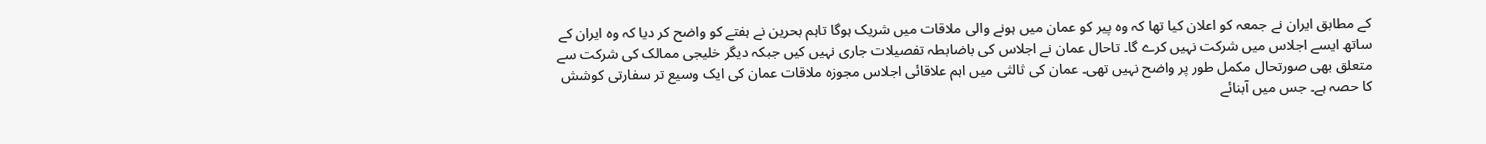کے مطابق ایران نے جمعہ کو اعلان کیا تھا کہ وہ پیر کو عمان میں ہونے والی ملاقات میں شریک ہوگا تاہم بحرین نے ہفتے کو واضح کر دیا کہ وہ ایران کے ساتھ ایسے اجلاس میں شرکت نہیں کرے گا۔ تاحال عمان نے اجلاس کی باضابطہ تفصیلات جاری نہیں کیں جبکہ دیگر خلیجی ممالک کی شرکت سے متعلق بھی صورتحال مکمل طور پر واضح نہیں تھی۔ عمان کی ثالثی میں اہم علاقائی اجلاس مجوزہ ملاقات عمان کی ایک وسیع تر سفارتی کوشش کا حصہ ہے۔ جس میں آبنائے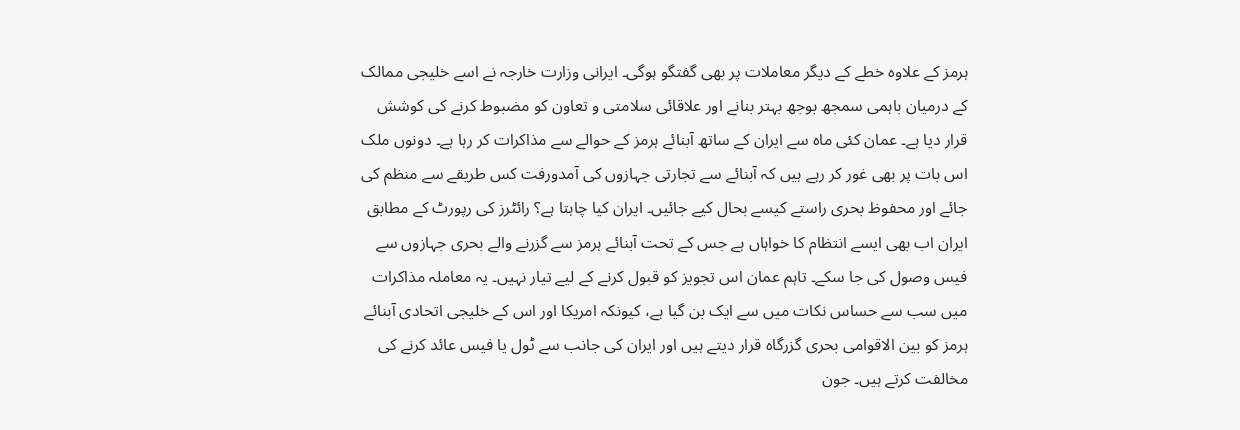ہرمز کے علاوہ خطے کے دیگر معاملات پر بھی گفتگو ہوگی۔ ایرانی وزارت خارجہ نے اسے خلیجی ممالک کے درمیان باہمی سمجھ بوجھ بہتر بنانے اور علاقائی سلامتی و تعاون کو مضبوط کرنے کی کوشش قرار دیا ہے۔ عمان کئی ماہ سے ایران کے ساتھ آبنائے ہرمز کے حوالے سے مذاکرات کر رہا ہے۔ دونوں ملک اس بات پر بھی غور کر رہے ہیں کہ آبنائے سے تجارتی جہازوں کی آمدورفت کس طریقے سے منظم کی جائے اور محفوظ بحری راستے کیسے بحال کیے جائیں۔ ایران کیا چاہتا ہے؟ رائٹرز کی رپورٹ کے مطابق ایران اب بھی ایسے انتظام کا خواہاں ہے جس کے تحت آبنائے ہرمز سے گزرنے والے بحری جہازوں سے فیس وصول کی جا سکے۔ تاہم عمان اس تجویز کو قبول کرنے کے لیے تیار نہیں۔ یہ معاملہ مذاکرات میں سب سے حساس نکات میں سے ایک بن گیا ہے، کیونکہ امریکا اور اس کے خلیجی اتحادی آبنائے ہرمز کو بین الاقوامی بحری گزرگاہ قرار دیتے ہیں اور ایران کی جانب سے ٹول یا فیس عائد کرنے کی مخالفت کرتے ہیں۔ جون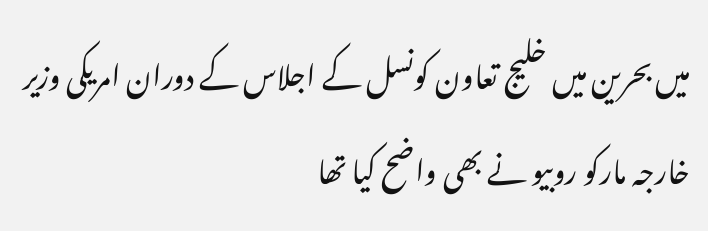میں بحرین میں خلیج تعاون کونسل کے اجلاس کے دوران امریکی وزیر خارجہ مارکو روبیو نے بھی واضح کیا تھا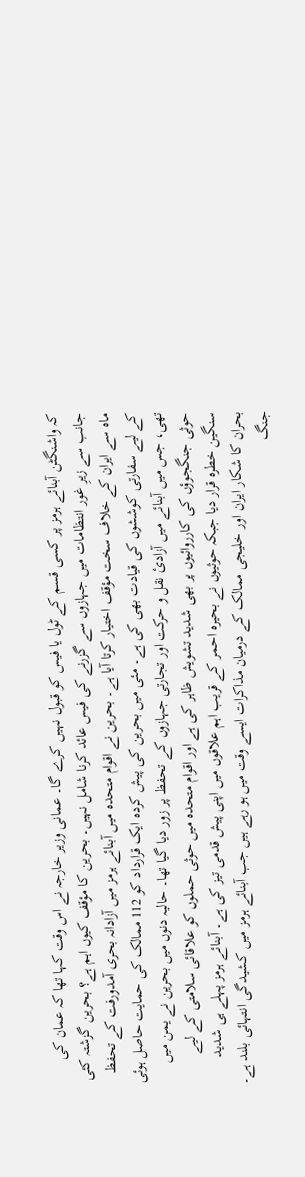کہ واشنگٹن آبنائے ہرمز پر کسی قسم کے ٹول یا فیس کو قبول نہیں کرے گا۔ عمانی وزیر خارجہ نے اس وقت کہا تھا کہ عمان کی جانب سے زیرِ غور انتظامات میں جہازوں سے گزرنے کی فیس عائد کرنا شامل نہیں۔ بحرین کا مؤقف کیوں اہم ہے؟ بحرین گزشتہ کئی ماہ سے ایران کے خلاف سخت مؤقف اختیار کرتا آیا ہے۔ بحرین نے اقوام متحدہ میں آبنائے ہرمز میں آزادانہ بحری آمدورفت کے تحفظ کے لیے سفارتی کوششوں کی قیادت بھی کی ہے۔ مئی میں بحرین کی پیش کردہ ایک قرارداد کو 112 ممالک کی حمایت حاصل ہوئی تھی، جس میں آبنائے میں آزادیٔ نقل و حرکت اور تجارتی جہازوں کے تحفظ پر زور دیا گیا تھا۔ حالیہ دنوں میں بحرین نے یمن میں حوثی جنگجوؤں کی کارروائیوں پر بھی شدید تشویش ظاہر کی ہے اور اقوام متحدہ میں حوثی حملوں کو علاقائی سلامتی کے لیے سنگین خطرہ قرار دیا جبکہ حوثیوں نے بحیرہ احمر کے قریب اہم علاقوں میں اپنی پیش قدمی تیز کی ہے۔ آبنائے ہرمز پہلے ہی شدید بحران کا شکار ایران اور خلیجی ممالک کے درمیان مذاکرات ایسے وقت میں ہو رہے ہیں جب آبنائے ہرمز میں کشیدگی انتہائی بلند ہے۔ جنگ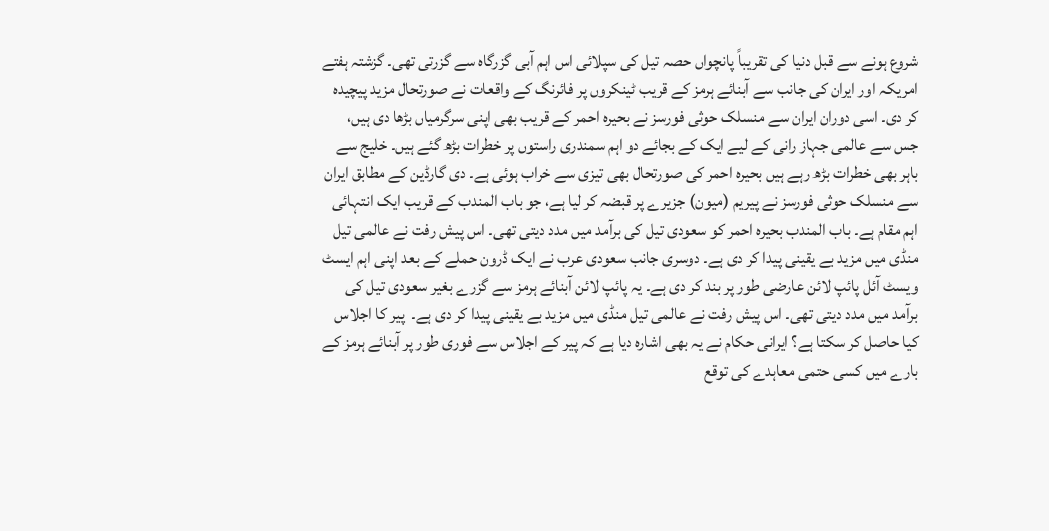شروع ہونے سے قبل دنیا کی تقریباً پانچواں حصہ تیل کی سپلائی اس اہم آبی گزرگاہ سے گزرتی تھی۔ گزشتہ ہفتے امریکہ اور ایران کی جانب سے آبنائے ہرمز کے قریب ٹینکروں پر فائرنگ کے واقعات نے صورتحال مزید پیچیدہ کر دی۔ اسی دوران ایران سے منسلک حوثی فورسز نے بحیرہ احمر کے قریب بھی اپنی سرگرمیاں بڑھا دی ہیں، جس سے عالمی جہاز رانی کے لیے ایک کے بجائے دو اہم سمندری راستوں پر خطرات بڑھ گئے ہیں۔ خلیج سے باہر بھی خطرات بڑھ رہے ہیں بحیرہ احمر کی صورتحال بھی تیزی سے خراب ہوئی ہے۔ دی گارڈین کے مطابق ایران سے منسلک حوثی فورسز نے پیریم (میون) جزیرے پر قبضہ کر لیا ہے، جو باب المندب کے قریب ایک انتہائی اہم مقام ہے۔ باب المندب بحیرہ احمر کو سعودی تیل کی برآمد میں مدد دیتی تھی۔ اس پیش رفت نے عالمی تیل منڈی میں مزید بے یقینی پیدا کر دی ہے۔ دوسری جانب سعودی عرب نے ایک ڈرون حملے کے بعد اپنی اہم ایسٹ ویسٹ آئل پائپ لائن عارضی طور پر بند کر دی ہے۔ یہ پائپ لائن آبنائے ہرمز سے گزرے بغیر سعودی تیل کی برآمد میں مدد دیتی تھی۔ اس پیش رفت نے عالمی تیل منڈی میں مزید بے یقینی پیدا کر دی ہے۔  پیر کا اجلاس کیا حاصل کر سکتا ہے؟ ایرانی حکام نے یہ بھی اشارہ دیا ہے کہ پیر کے اجلاس سے فوری طور پر آبنائے ہرمز کے بارے میں کسی حتمی معاہدے کی توقع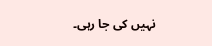نہیں کی جا رہی۔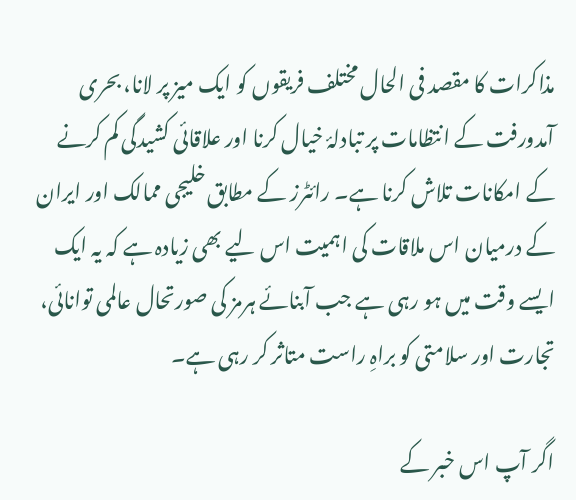مذاکرات کا مقصد فی الحال مختلف فریقوں کو ایک میز پر لانا، بحری آمدورفت کے انتظامات پر تبادلۂ خیال کرنا اور علاقائی کشیدگی کم کرنے کے امکانات تلاش کرنا ہے۔ رائٹرز کے مطابق خلیجی ممالک اور ایران کے درمیان اس ملاقات کی اہمیت اس لیے بھی زیادہ ہے کہ یہ ایک ایسے وقت میں ہو رہی ہے جب آبنائے ہرمز کی صورتحال عالمی توانائی، تجارت اور سلامتی کو براہِ راست متاثر کر رہی ہے۔

اگر آپ اس خبر کے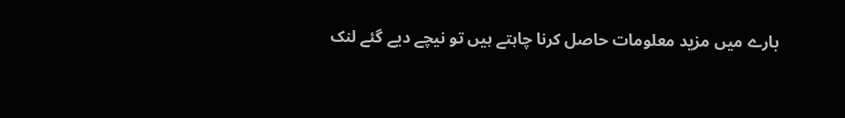بارے میں مزید معلومات حاصل کرنا چاہتے ہیں تو نیچے دیے گئے لنک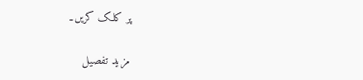پر کلک کریں۔

مزید تفصیل